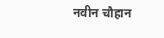नवीन चौहान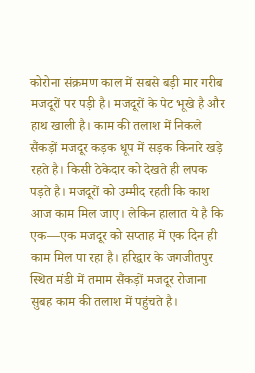कोरोना संक्रमण काल में सबसे बड़ी मार गरीब मजदूरों पर पड़ी है। मजदूरों के पेट भूखे है और हाथ खाली है। काम की तलाश में निकले सैंकड़ों मजदूर कड़क धूप में सड़क किनारे खड़े रहते है। किसी ठेकेदार को देखते ही लपक पड़ते है। मजदूरों को उम्मीद रहती कि काश आज काम मिल जाए। लेकिन हालात ये है कि एक—एक मजदूर को सप्ताह में एक दिन ही काम मिल पा रहा है। हरिद्वार के जगजीतपुर स्थित मंडी में तमाम सैंकड़ों मजदूर रोजाना सुबह काम की तलाश में पहुंचते है।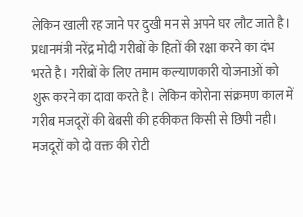लेकिन खाली रह जाने पर दुखी मन से अपने घर लौट जाते है।
प्रधानमंत्री नरेंद्र मोदी गरीबों के हितों की रक्षा करने का दंभ भरते है। गरीबों के लिए तमाम कल्याणकारी योजनाओं को शुरू करने का दावा करते है। लेकिन कोरोना संक्रमण काल में गरीब मजदूरों की बेबसी की हकीकत किसी से छिपी नही। मजदूरों को दो वक्त की रोटी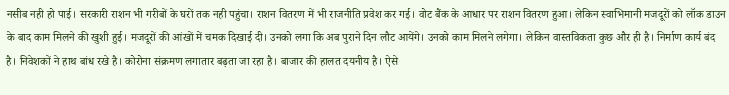नसीब नही हो पाई। सरकारी राशन भी गरीबों के घरों तक नही पहुंचा। राशन वितरण में भी राजनीति प्रवेश कर गई। वोट बैंक के आधार पर राशन वितरण हुआ। लेकिन स्वाभिमानी मजदूरों को लॉक डाउन के बाद काम मिलने की खुशी हुई। मजदूरों की आंखों में चमक दिखाई दी। उनको लगा कि अब पुराने दिन लौट आयेंगे। उनको काम मिलने लगेगा। लेकिन वास्तविकता कुछ और ही है। निर्माण कार्य बंद है। निवेशकों ने हाथ बांध रखे है। कोरोना संक्रमण लगातार बढ़ता जा रहा है। बाजार की हालत दयनीय है। ऐसे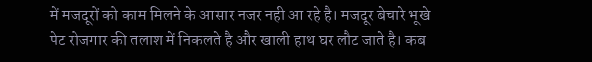में मजदूरों को काम मिलने के आसार नजर नही आ रहे है। मजदूर बेचारे भूखे पेट रोजगार की तलाश में निकलते है और खाली हाथ घर लौट जाते है। कब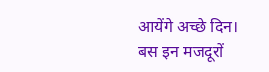आयेंगे अच्छे दिन। बस इन मजदूरों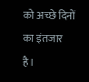को अच्छे दिनों का इंतजार है।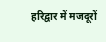हरिद्वार में मजदूरों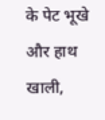के पेट भूखे और हाथ खाली,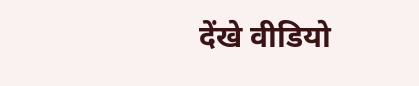देंखे वीडियो